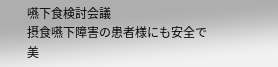嚥下食検討会議
摂食嚥下障害の患者様にも安全で美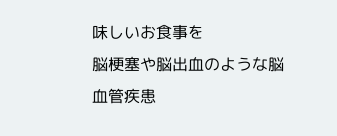味しいお食事を
脳梗塞や脳出血のような脳血管疾患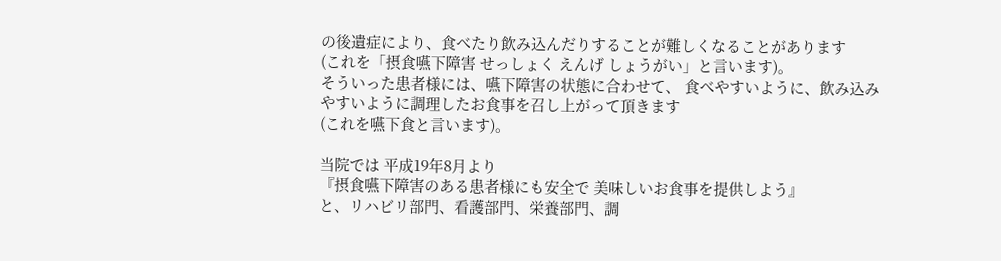の後遺症により、食べたり飲み込んだりすることが難しくなることがあります
(これを「摂食嚥下障害 せっしょく えんげ しょうがい」と言います)。
そういった患者様には、嚥下障害の状態に合わせて、 食べやすいように、飲み込みやすいように調理したお食事を召し上がって頂きます
(これを嚥下食と言います)。

当院では 平成19年8月より
『摂食嚥下障害のある患者様にも安全で 美味しいお食事を提供しよう』
と、リハビリ部門、看護部門、栄養部門、調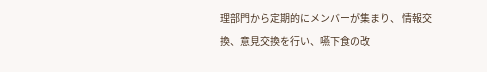理部門から定期的にメンバーが集まり、 情報交換、意見交換を行い、嚥下食の改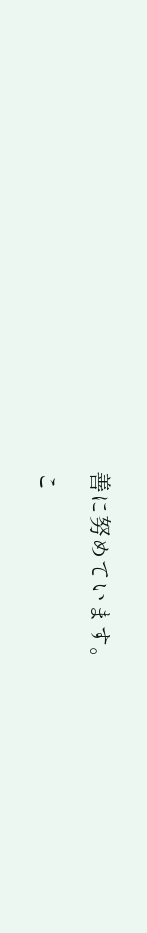善に努めています。

こ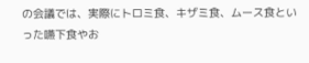の会議では、実際にトロミ食、キザミ食、ムース食といった嚥下食やお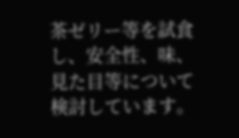茶ゼリー等を試食し、安全性、味、見た目等について検討しています。